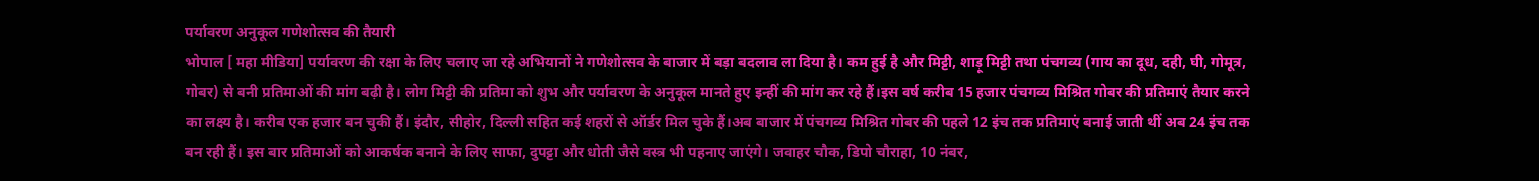पर्यावरण अनुकूल गणेशोत्सव की तैयारी
भोपाल [ महा मीडिया] पर्यावरण की रक्षा के लिए चलाए जा रहे अभियानों ने गणेशोत्सव के बाजार में बड़ा बदलाव ला दिया है। कम हुई है और मिट्टी, शाड़ू मिट्टी तथा पंचगव्य (गाय का दूध, दही, घी, गोमूत्र, गोबर) से बनी प्रतिमाओं की मांग बढ़ी है। लोग मिट्टी की प्रतिमा को शुभ और पर्यावरण के अनुकूल मानते हुए इन्हीं की मांग कर रहे हैं।इस वर्ष करीब 15 हजार पंचगव्य मिश्रित गोबर की प्रतिमाएं तैयार करने का लक्ष्य है। करीब एक हजार बन चुकी हैं। इंदौर, सीहोर, दिल्ली सहित कई शहरों से ऑर्डर मिल चुके हैं।अब बाजार में पंचगव्य मिश्रित गोबर की पहले 12 इंच तक प्रतिमाएं बनाई जाती थीं अब 24 इंच तक बन रही हैं। इस बार प्रतिमाओं को आकर्षक बनाने के लिए साफा, दुपट्टा और धोती जैसे वस्त्र भी पहनाए जाएंगे। जवाहर चौक, डिपो चौराहा, 10 नंबर,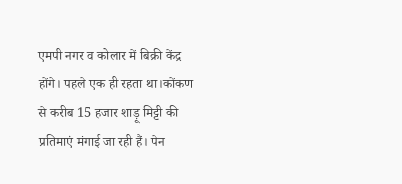एमपी नगर व कोलार में बिक्री केंद्र होंगे। पहले एक ही रहता था।कोंकण से करीब 15 हजार शाड़ू मिट्टी की प्रतिमाएं मंगाई जा रही हैं। पेन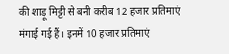की शाड़ू मिट्टी से बनी करीब 12 हजार प्रतिमाएं मंगाई गई हैं। इनमें 10 हजार प्रतिमाएं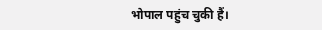भोपाल पहुंच चुकी हैं।